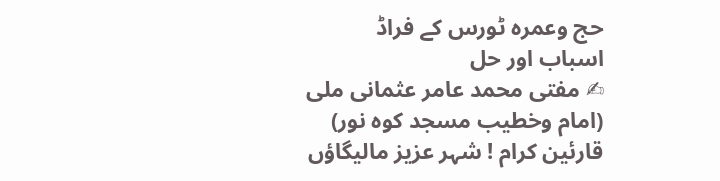حج وعمرہ ٹورس کے فراڈ
اسباب اور حل
✍ مفتی محمد عامر عثمانی ملی
(امام وخطیب مسجد کوہ نور)
قارئین کرام ! شہر عزیز مالیگاؤں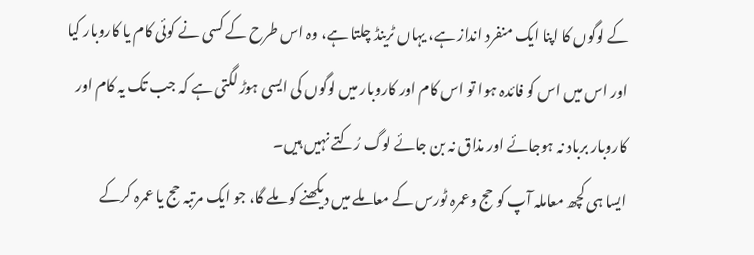کے لوگوں کا اپنا ایک منفرد انداز ہے، یہاں ٹرینڈ چلتا ہے، وہ اس طرح کے کسی نے کوئی کام یا کاروبار کیا اور اس میں اس کو فائدہ ہوا تو اس کام اور کاروبار میں لوگوں کی ایسی ہوڑ لگتی ہے کہ جب تک یہ کام اور کاروبار برباد نہ ہوجائے اور مذاق نہ بن جائے لوگ رُکتے نہیں ہیں۔
ایسا ہی کچھ معاملہ آپ کو حج وعمرہ ٹورس کے معاملے میں دیکھنے کو ملے گا، جو ایک مرتبہ حج یا عمرہ کرکے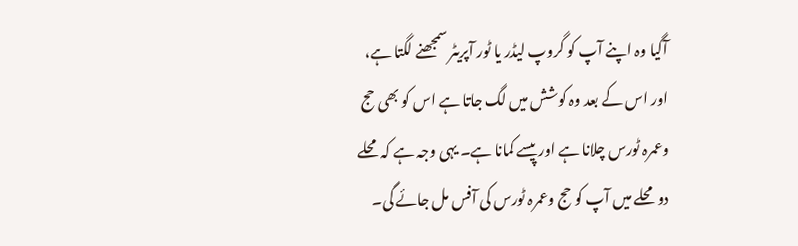آگیا وہ اپنے آپ کو گروپ لیڈر یا ٹور آپریٹر سمجھنے لگتا ہے، اور اس کے بعد وہ کوشش میں لگ جاتا ہے اس کو بھی حج وعمرہ ٹورس چلانا ہے اور پیسے کمانا ہے۔ یہی وجہ ہے کہ محلے دو محلے میں آپ کو حج وعمرہ ٹورس کی آفس مل جائے گی۔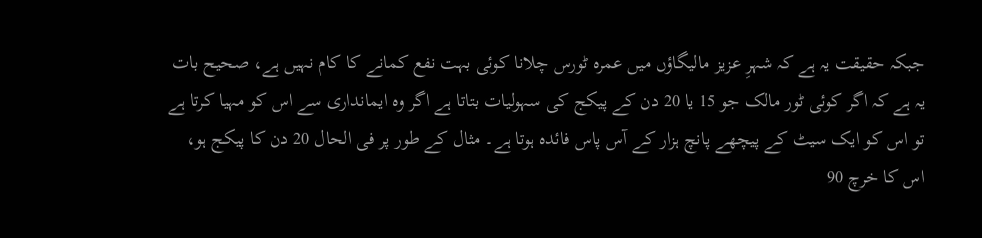جبکہ حقیقت یہ ہے کہ شہرِ عزیز مالیگاؤں میں عمرہ ٹورس چلانا کوئی بہت نفع کمانے کا کام نہیں ہے، صحیح بات یہ ہے کہ اگر کوئی ٹور مالک جو 15 یا 20 دن کے پیکج کی سہولیات بتاتا ہے اگر وہ ایمانداری سے اس کو مہیا کرتا ہے تو اس کو ایک سیٹ کے پیچھے پانچ ہزار کے آس پاس فائدہ ہوتا ہے۔ مثال کے طور پر فی الحال 20 دن کا پیکج ہو، اس کا خرچ 90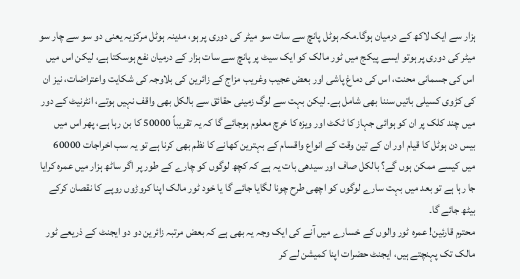ہزار سے ایک لاکھ کے درمیان ہوگا۔مکہ ہوٹل پانچ سے سات سو میٹر کی دوری پر ہو، مدینہ ہوٹل مرکزیہ یعنی دو سو سے چار سو میٹر کی دوری پر ہوتو ایسے پیکج میں ٹور مالک کو ایک سیٹ پر پانچ سے سات ہزار کے درمیان نفع ہوسکتا ہے، لیکن اس میں اس کی جسمانی محنت، اس کی دماغ پاشی اور بعض عجیب وغریب مزاج کے زائرین کی بلاوجہ کی شکایت واعتراضات، نیز ان کی کڑوی کسیلی باتیں سننا بھی شامل ہے۔ لیکن بہت سے لوگ زمینی حقائق سے بالکل بھی واقف نہیں ہوتے، انٹرنیٹ کے دور میں چند کلک پر ان کو ہوائی جہاز کا ٹکٹ اور ویزہ کا خرچ معلوم ہوجائے گا کہ یہ تقریباً 50000 کا بن رہا ہے، پھر اس میں بیس دن ہوٹل کا قیام اور ان کے تین وقت کے انواع واقسام کے بہترین کھانے کا نظم بھی کرنا ہے تو یہ سب اخراجات 60000 میں کیسے ممکن ہوں گے؟ بالکل صاف اور سیدھی بات یہ ہے کہ کچھ لوگوں کو چارے کے طور پر اگر ساٹھ ہزار میں عمرہ کرایا جا رہا ہے تو بعد میں بہت سارے لوگوں کو اچھی طرح چونا لگایا جائے گا یا خود ٹور مالک اپنا کروڑوں روپے کا نقصان کرکے بیٹھ جائے گا۔
محترم قارئین! عمرہ ٹور والوں کے خسارے میں آنے کی ایک وجہ یہ بھی ہے کہ بعض مرتبہ زائرین دو دو ایجنٹ کے ذریعے ٹور مالک تک پہنچتے ہیں، ایجنٹ حضرات اپنا کمیشن لے کر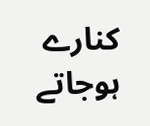کنارے ہوجاتے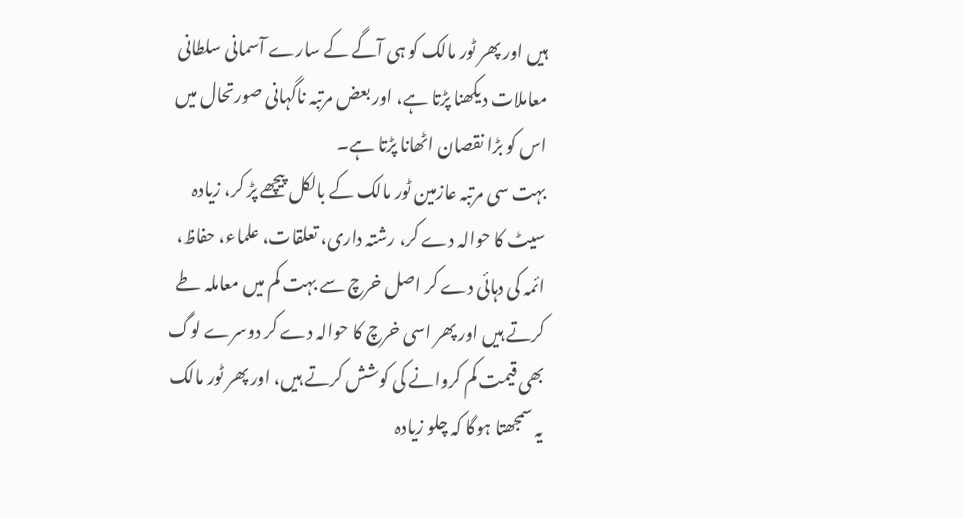ہیں اور پھر ٹور مالک کو ہی آگے کے سارے آسمانی سلطانی معاملات دیکھنا پڑتا ہے، اور بعض مرتبہ ناگہانی صورتحال میں اس کو بڑا نقصان اٹھانا پڑتا ہے۔
بہت سی مرتبہ عازمین ٹور مالک کے بالکل پیچھے پڑ کر، زیادہ سیٹ کا حوالہ دے کر، رشتہ داری، تعلقات، علماء، حفاظ، ائمہ کی دہائی دے کر اصل خرچ سے بہت کم میں معاملہ طے کرتے ہیں اور پھر اسی خرچ کا حوالہ دے کر دوسرے لوگ بھی قیمت کم کروانے کی کوشش کرتے ہیں، اور پھر ٹور مالک یہ سمجھتا ہوگا کہ چلو زیادہ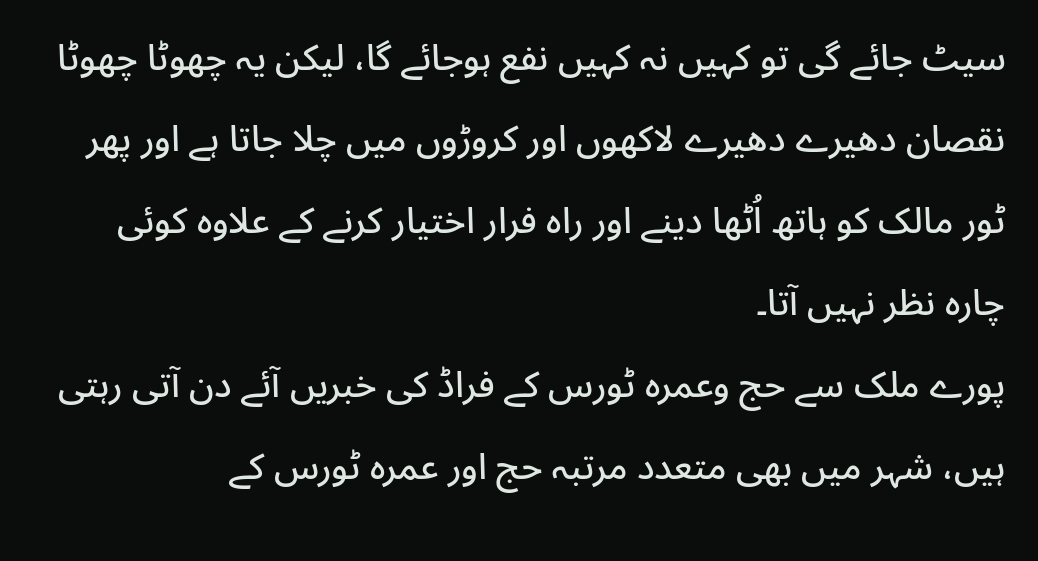سیٹ جائے گی تو کہیں نہ کہیں نفع ہوجائے گا، لیکن یہ چھوٹا چھوٹا نقصان دھیرے دھیرے لاکھوں اور کروڑوں میں چلا جاتا ہے اور پھر ٹور مالک کو ہاتھ اُٹھا دینے اور راہ فرار اختیار کرنے کے علاوہ کوئی چارہ نظر نہیں آتا۔
پورے ملک سے حج وعمرہ ٹورس کے فراڈ کی خبریں آئے دن آتی رہتی ہیں، شہر میں بھی متعدد مرتبہ حج اور عمرہ ٹورس کے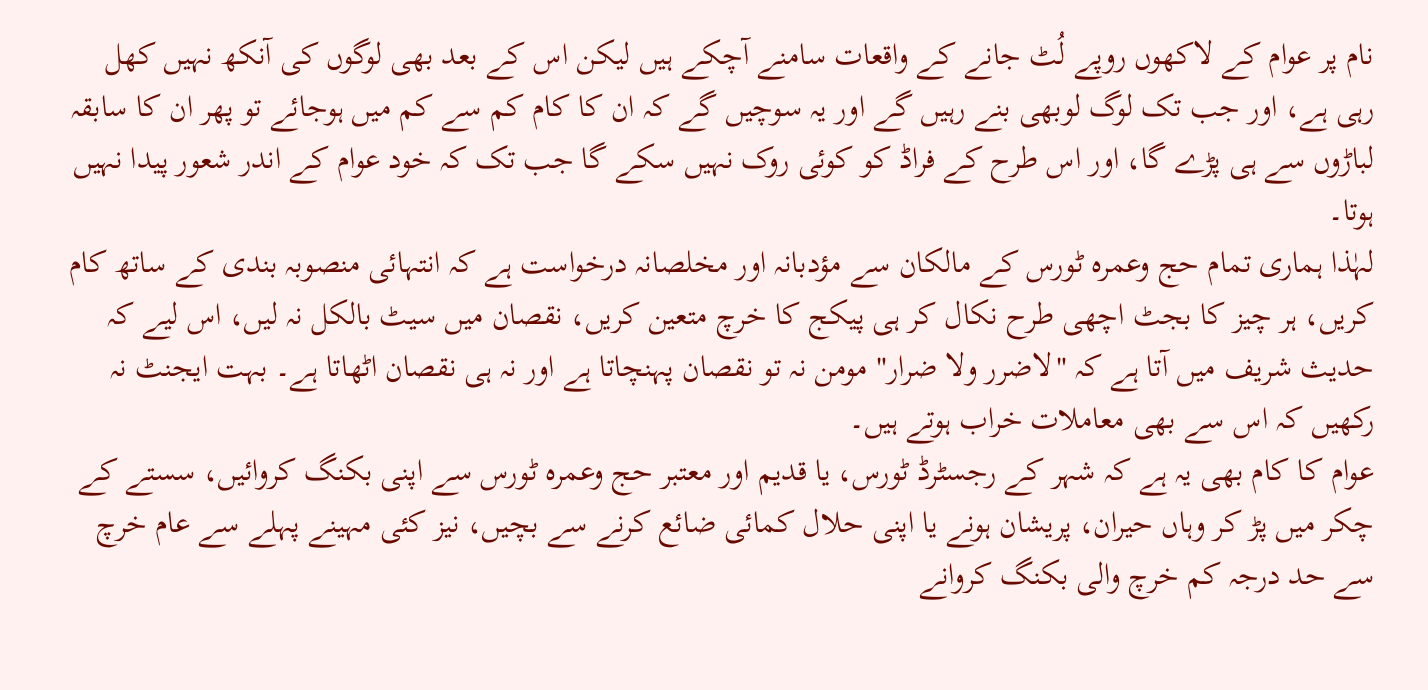نام پر عوام کے لاکھوں روپے لُٹ جانے کے واقعات سامنے آچکے ہیں لیکن اس کے بعد بھی لوگوں کی آنکھ نہیں کھل رہی ہے، اور جب تک لوگ لوبھی بنے رہیں گے اور یہ سوچیں گے کہ ان کا کام کم سے کم میں ہوجائے تو پھر ان کا سابقہ لباڑوں سے ہی پڑے گا، اور اس طرح کے فراڈ کو کوئی روک نہیں سکے گا جب تک کہ خود عوام کے اندر شعور پیدا نہیں ہوتا۔
لہٰذا ہماری تمام حج وعمرہ ٹورس کے مالکان سے مؤدبانہ اور مخلصانہ درخواست ہے کہ انتہائی منصوبہ بندی کے ساتھ کام کریں، ہر چیز کا بجٹ اچھی طرح نکال کر ہی پیکج کا خرچ متعین کریں، نقصان میں سیٹ بالکل نہ لیں، اس لیے کہ حدیث شریف میں آتا ہے کہ "لاضرر ولا ضرار" مومن نہ تو نقصان پہنچاتا ہے اور نہ ہی نقصان اٹھاتا ہے۔ بہت ایجنٹ نہ رکھیں کہ اس سے بھی معاملات خراب ہوتے ہیں۔
عوام کا کام بھی یہ ہے کہ شہر کے رجسٹرڈ ٹورس، یا قدیم اور معتبر حج وعمرہ ٹورس سے اپنی بکنگ کروائیں، سستے کے چکر میں پڑ کر وہاں حیران، پریشان ہونے یا اپنی حلال کمائی ضائع کرنے سے بچیں، نیز کئی مہینے پہلے سے عام خرچ سے حد درجہ کم خرچ والی بکنگ کروانے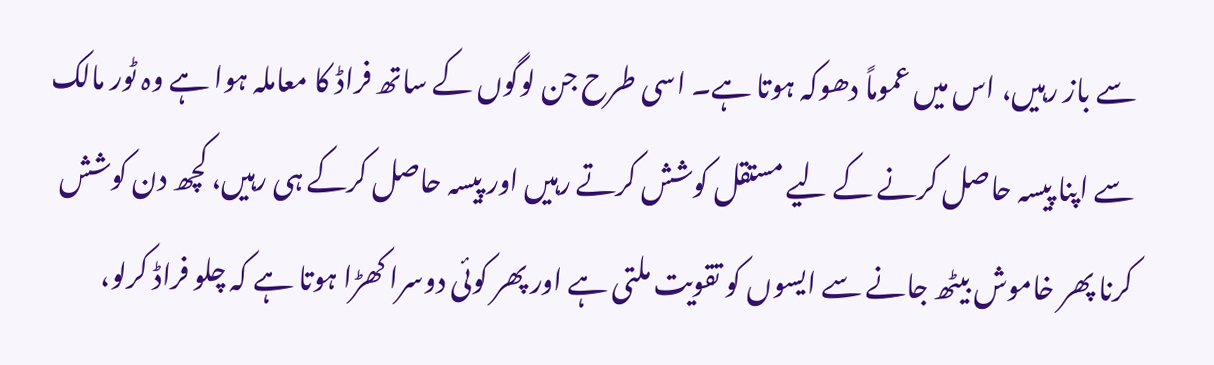سے باز رہیں، اس میں عموماً دھوکہ ہوتا ہے۔ اسی طرح جن لوگوں کے ساتھ فراڈ کا معاملہ ہوا ہے وہ ٹور مالک سے اپنا پیسہ حاصل کرنے کے لیے مستقل کوشش کرتے رہیں اور پیسہ حاصل کرکے ہی رہیں، کچھ دن کوشش کرنا پھر خاموش بیٹھ جانے سے ایسوں کو تقویت ملتی ہے اور پھر کوئی دوسرا کھڑا ہوتا ہے کہ چلو فراڈ کرلو،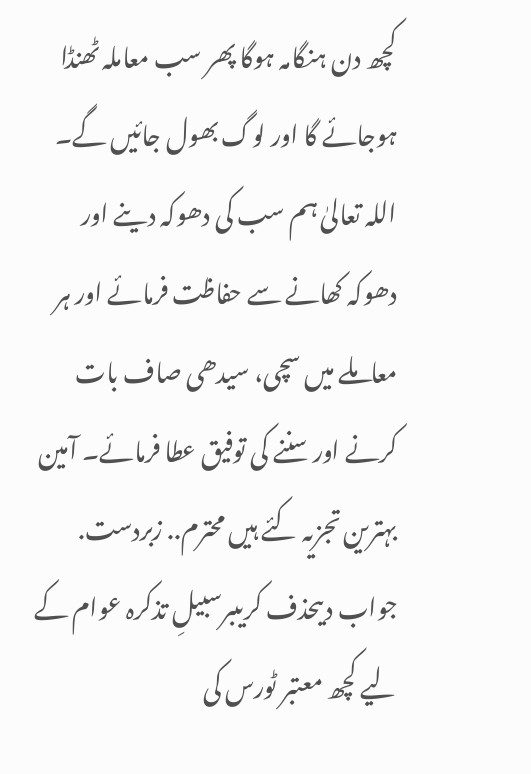کچھ دن ہنگامہ ہوگا پھر سب معاملہ ٹھنڈا ہوجائے گا اور لوگ بھول جائیں گے۔
اللہ تعالیٰ ہم سب کی دھوکہ دینے اور دھوکہ کھانے سے حفاظت فرمائے اور ہر معاملے میں سچی، سیدھی صاف بات کرنے اور سننے کی توفیق عطا فرمائے۔ آمین
بہترین تجزیہ کئے ہیں محترم.. زبردست.
جواب دیںحذف کریںبرسبیلِ تذکرہ عوام کے لیے کچھ معتبر ٹورس کی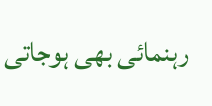رہنمائی بھی ہوجاتی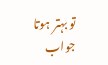تو بہتر ہوتا
جواب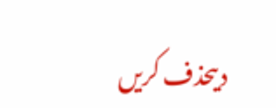دیںحذف کریں